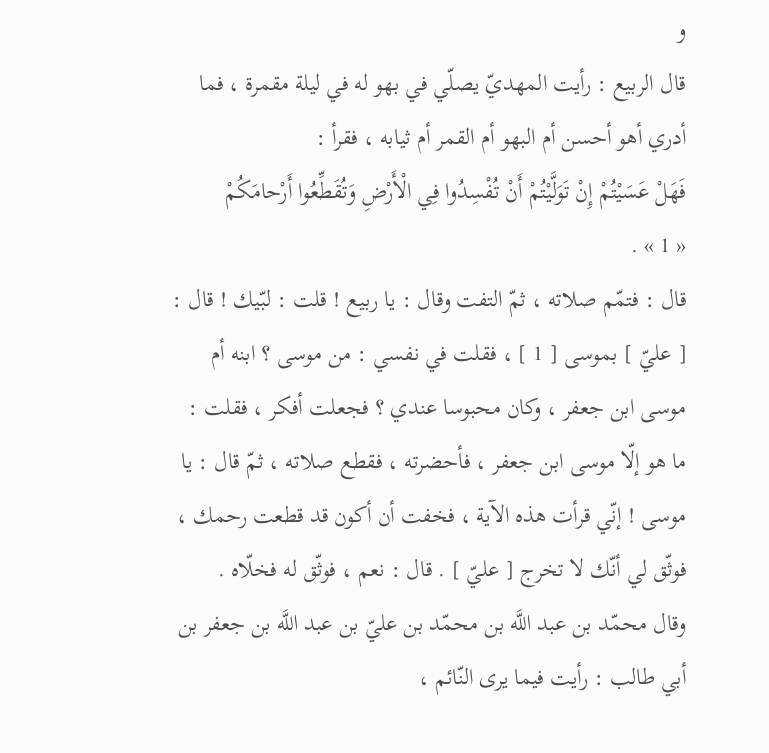و
قال الربيع : رأيت المهديّ يصلّي في بهو له في ليلة مقمرة ، فما أدري أهو أحسن أم البهو أم القمر أم ثيابه ، فقرأ :
فَهَلْ عَسَيْتُمْ إِنْ تَوَلَّيْتُمْ أَنْ تُفْسِدُوا فِي الْأَرْضِ وَتُقَطِّعُوا أَرْحامَكُمْ
« 1 » .
قال : فتمّم صلاته ، ثمّ التفت وقال : يا ربيع ! قلت : لبّيك ! قال : [ عليّ ] بموسى [ 1 ] ، فقلت في نفسي : من موسى ؟ ابنه أم موسى ابن جعفر ، وكان محبوسا عندي ؟ فجعلت أفكر ، فقلت : ما هو إلّا موسى ابن جعفر ، فأحضرته ، فقطع صلاته ، ثمّ قال : يا موسى ! إنّي قرأت هذه الآية ، فخفت أن أكون قد قطعت رحمك ، فوثّق لي أنّك لا تخرج [ عليّ ] . قال : نعم ، فوثّق له فخلّاه .
وقال محمّد بن عبد اللَّه بن محمّد بن عليّ بن عبد اللَّه بن جعفر بن أبي طالب : رأيت فيما يرى النّائم ،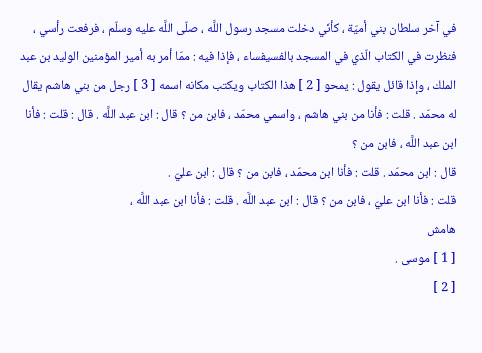في آخر سلطان بني أميّة ، كأنّي دخلت مسجد رسول اللَّه ، صلّى اللَّه عليه وسلّم ، فرفعت رأسي ، فنظرت في الكتاب الّذي في المسجد بالفسيفساء ، فإذا فيه : ممّا أمر به أمير المؤمنين الوليد بن عبد الملك ، وإذا قائل يقول : يمحو [ 2 ] هذا الكتاب ويكتب مكانه اسمه [ 3 ] رجل من بني هاشم يقال له محمّد . قلت : فأنا من بني هاشم ، واسمي محمّد ، فابن من ؟ قال : ابن عبد اللَّه . قال : قلت : فأنا ابن عبد اللَّه ، فابن من ؟
قال : ابن محمّد . قلت : فأنا ابن محمّد ، فابن من ؟ قال : ابن عليّ .
قلت : فأنا ابن عليّ ، فابن من ؟ قال : ابن عبد اللَّه . قلت : فأنا ابن عبد اللَّه ،
هامش
[ 1 ] موسى .
[ 2 ]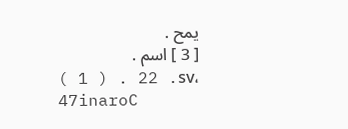يمح .
[ 3 ] اسم .
( 1 ) . 22 .sv، 47inaroC